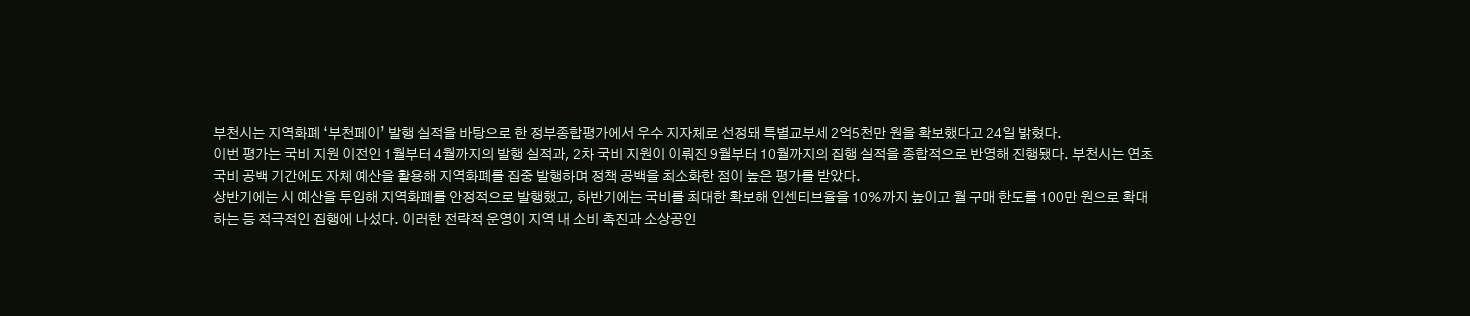부천시는 지역화폐 ‘부천페이’ 발행 실적을 바탕으로 한 정부종합평가에서 우수 지자체로 선정돼 특별교부세 2억5천만 원을 확보했다고 24일 밝혔다.
이번 평가는 국비 지원 이전인 1월부터 4월까지의 발행 실적과, 2차 국비 지원이 이뤄진 9월부터 10월까지의 집행 실적을 종합적으로 반영해 진행됐다. 부천시는 연초 국비 공백 기간에도 자체 예산을 활용해 지역화폐를 집중 발행하며 정책 공백을 최소화한 점이 높은 평가를 받았다.
상반기에는 시 예산을 투입해 지역화폐를 안정적으로 발행했고, 하반기에는 국비를 최대한 확보해 인센티브율을 10%까지 높이고 월 구매 한도를 100만 원으로 확대하는 등 적극적인 집행에 나섰다. 이러한 전략적 운영이 지역 내 소비 촉진과 소상공인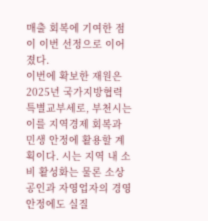매출 회복에 기여한 점이 이번 선정으로 이어졌다.
이번에 확보한 재원은 2025년 국가지방협력 특별교부세로, 부천시는 이를 지역경제 회복과 민생 안정에 활용할 계획이다. 시는 지역 내 소비 활성화는 물론 소상공인과 자영업자의 경영 안정에도 실질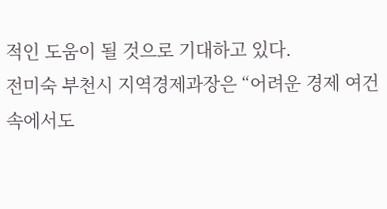적인 도움이 될 것으로 기대하고 있다.
전미숙 부천시 지역경제과장은 “어려운 경제 여건 속에서도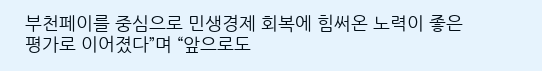부천페이를 중심으로 민생경제 회복에 힘써온 노력이 좋은 평가로 이어졌다”며 “앞으로도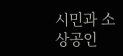시민과 소상공인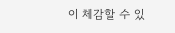이 체감할 수 있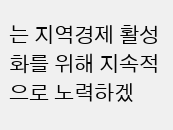는 지역경제 활성화를 위해 지속적으로 노력하겠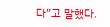다”고 말했다.